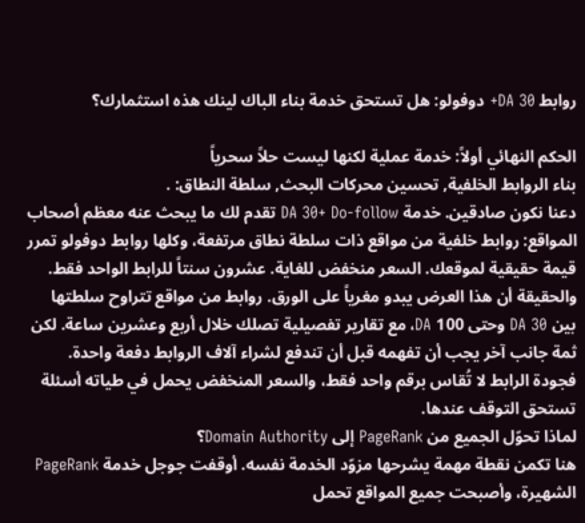روابط DA 30+ دوفولو: هل تستحق خدمة بناء الباك لينك هذه استثمارك؟

الحكم النهائي أولاً: خدمة عملية لكنها ليست حلاً سحرياً
بناء الروابط الخلفية, تحسين محركات البحث, سلطة النطاق: .
دعنا نكون صادقين. خدمة DA 30+ Do-follow تقدم لك ما يبحث عنه معظم أصحاب المواقع: روابط خلفية من مواقع ذات سلطة نطاق مرتفعة، وكلها روابط دوفولو تمرر قيمة حقيقية لموقعك. السعر منخفض للغاية. عشرون سنتاً للرابط الواحد فقط.
والحقيقة أن هذا العرض يبدو مغرياً على الورق. روابط من مواقع تتراوح سلطتها بين DA 30 وحتى DA 100، مع تقارير تفصيلية تصلك خلال أربع وعشرين ساعة. لكن ثمة جانب آخر يجب أن تفهمه قبل أن تندفع لشراء آلاف الروابط دفعة واحدة. فجودة الرابط لا تُقاس برقم واحد فقط، والسعر المنخفض يحمل في طياته أسئلة تستحق التوقف عندها.
لماذا تحوّل الجميع من PageRank إلى Domain Authority؟
هنا تكمن نقطة مهمة يشرحها مزوّد الخدمة نفسه. أوقفت جوجل خدمة PageRank الشهيرة، وأصبحت جميع المواقع تحمل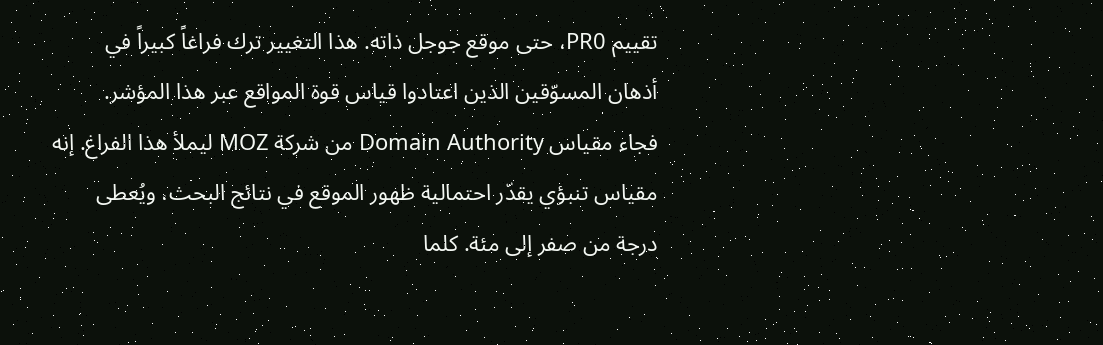تقييم PR0، حتى موقع جوجل ذاته. هذا التغيير ترك فراغاً كبيراً في أذهان المسوّقين الذين اعتادوا قياس قوة المواقع عبر هذا المؤشر.
فجاء مقياس Domain Authority من شركة MOZ ليملأ هذا الفراغ. إنه مقياس تنبؤي يقدّر احتمالية ظهور الموقع في نتائج البحث، ويُعطى درجة من صفر إلى مئة. كلما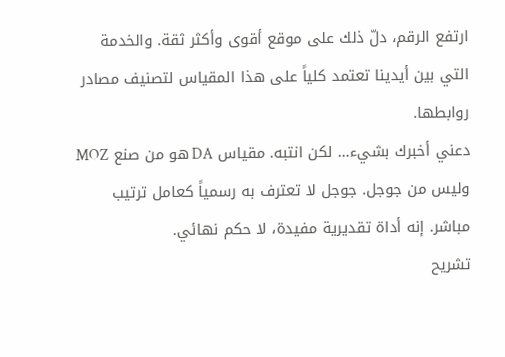ارتفع الرقم، دلّ ذلك على موقع أقوى وأكثر ثقة. والخدمة التي بين أيدينا تعتمد كلياً على هذا المقياس لتصنيف مصادر روابطها.
دعني أخبرك بشيء… لكن انتبه. مقياس DA هو من صنع MOZ وليس من جوجل. جوجل لا تعترف به رسمياً كعامل ترتيب مباشر. إنه أداة تقديرية مفيدة، لا حكم نهائي.
تشريح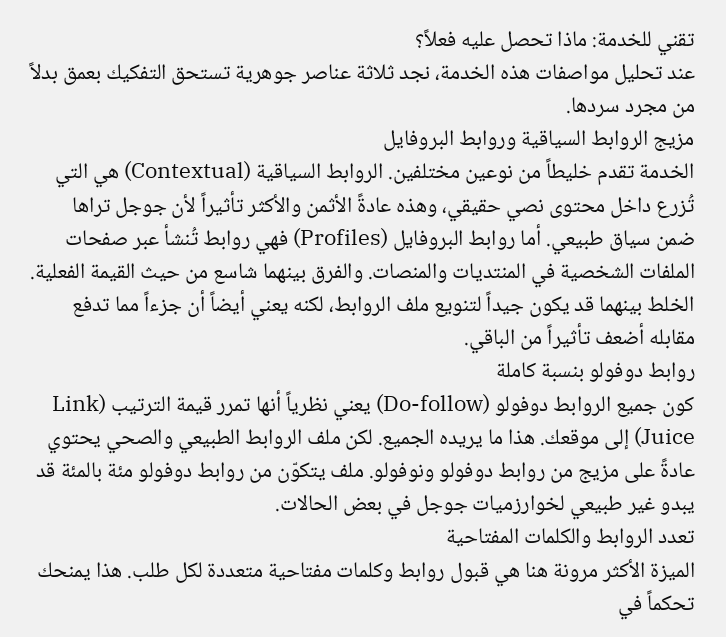تقني للخدمة: ماذا تحصل عليه فعلاً؟
عند تحليل مواصفات هذه الخدمة، نجد ثلاثة عناصر جوهرية تستحق التفكيك بعمق بدلاً من مجرد سردها.
مزيج الروابط السياقية وروابط البروفايل
الخدمة تقدم خليطاً من نوعين مختلفين. الروابط السياقية (Contextual) هي التي تُزرع داخل محتوى نصي حقيقي، وهذه عادةً الأثمن والأكثر تأثيراً لأن جوجل تراها ضمن سياق طبيعي. أما روابط البروفايل (Profiles) فهي روابط تُنشأ عبر صفحات الملفات الشخصية في المنتديات والمنصات. والفرق بينهما شاسع من حيث القيمة الفعلية. الخلط بينهما قد يكون جيداً لتنويع ملف الروابط، لكنه يعني أيضاً أن جزءاً مما تدفع مقابله أضعف تأثيراً من الباقي.
روابط دوفولو بنسبة كاملة
كون جميع الروابط دوفولو (Do-follow) يعني نظرياً أنها تمرر قيمة الترتيب (Link Juice) إلى موقعك. هذا ما يريده الجميع. لكن ملف الروابط الطبيعي والصحي يحتوي عادةً على مزيج من روابط دوفولو ونوفولو. ملف يتكوّن من روابط دوفولو مئة بالمئة قد يبدو غير طبيعي لخوارزميات جوجل في بعض الحالات.
تعدد الروابط والكلمات المفتاحية
الميزة الأكثر مرونة هنا هي قبول روابط وكلمات مفتاحية متعددة لكل طلب. هذا يمنحك تحكماً في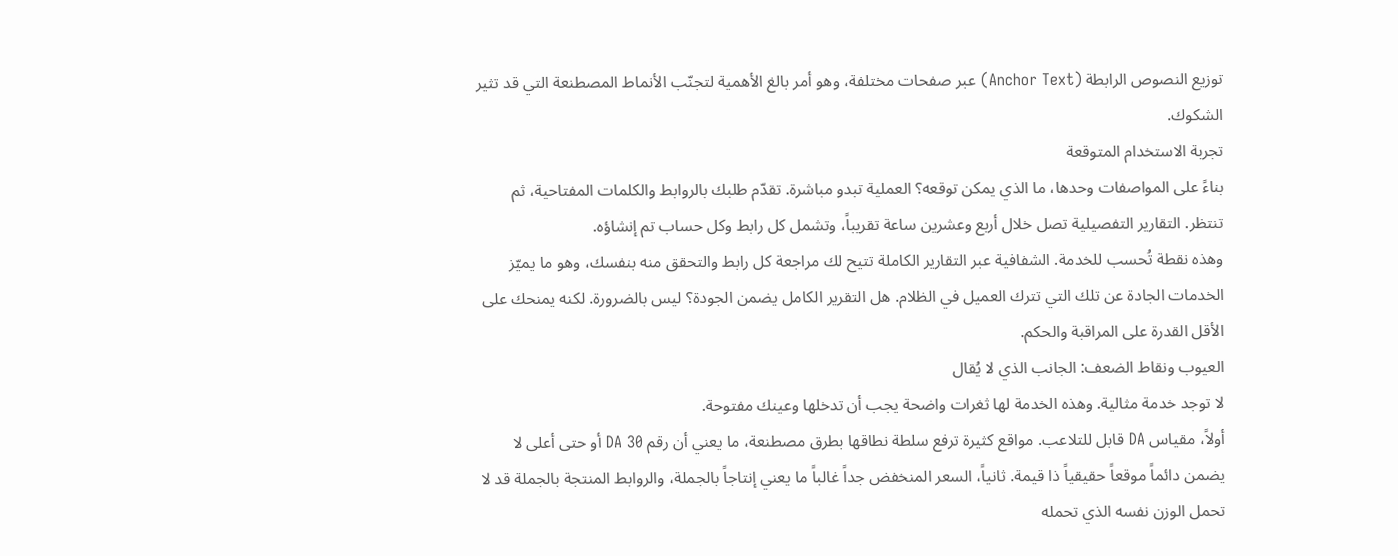توزيع النصوص الرابطة (Anchor Text) عبر صفحات مختلفة، وهو أمر بالغ الأهمية لتجنّب الأنماط المصطنعة التي قد تثير الشكوك.
تجربة الاستخدام المتوقعة
بناءً على المواصفات وحدها، ما الذي يمكن توقعه؟ العملية تبدو مباشرة. تقدّم طلبك بالروابط والكلمات المفتاحية، ثم تنتظر. التقارير التفصيلية تصل خلال أربع وعشرين ساعة تقريباً، وتشمل كل رابط وكل حساب تم إنشاؤه.
وهذه نقطة تُحسب للخدمة. الشفافية عبر التقارير الكاملة تتيح لك مراجعة كل رابط والتحقق منه بنفسك، وهو ما يميّز الخدمات الجادة عن تلك التي تترك العميل في الظلام. هل التقرير الكامل يضمن الجودة؟ ليس بالضرورة. لكنه يمنحك على الأقل القدرة على المراقبة والحكم.
العيوب ونقاط الضعف: الجانب الذي لا يُقال
لا توجد خدمة مثالية. وهذه الخدمة لها ثغرات واضحة يجب أن تدخلها وعينك مفتوحة.
أولاً، مقياس DA قابل للتلاعب. مواقع كثيرة ترفع سلطة نطاقها بطرق مصطنعة، ما يعني أن رقم DA 30 أو حتى أعلى لا يضمن دائماً موقعاً حقيقياً ذا قيمة. ثانياً، السعر المنخفض جداً غالباً ما يعني إنتاجاً بالجملة، والروابط المنتجة بالجملة قد لا تحمل الوزن نفسه الذي تحمله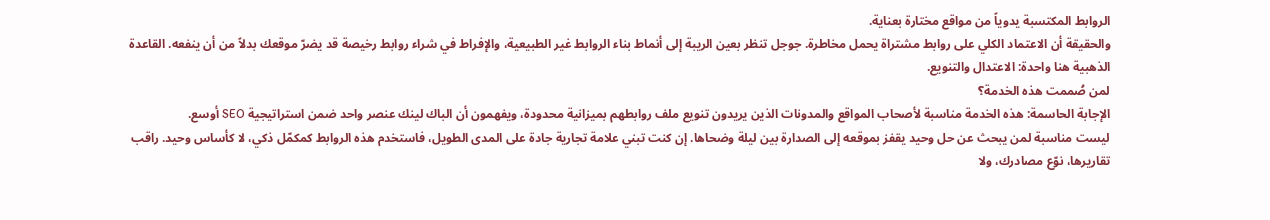الروابط المكتسبة يدوياً من مواقع مختارة بعناية.
والحقيقة أن الاعتماد الكلي على روابط مشتراة يحمل مخاطرة. جوجل تنظر بعين الريبة إلى أنماط بناء الروابط غير الطبيعية، والإفراط في شراء روابط رخيصة قد يضرّ موقعك بدلاً من أن ينفعه. القاعدة الذهبية هنا واحدة: الاعتدال والتنويع.
لمن صُممت هذه الخدمة؟
الإجابة الحاسمة: هذه الخدمة مناسبة لأصحاب المواقع والمدونات الذين يريدون تنويع ملف روابطهم بميزانية محدودة، ويفهمون أن الباك لينك عنصر واحد ضمن استراتيجية SEO أوسع.
ليست مناسبة لمن يبحث عن حل وحيد يقفز بموقعه إلى الصدارة بين ليلة وضحاها. إن كنت تبني علامة تجارية جادة على المدى الطويل، فاستخدم هذه الروابط كمكمّل ذكي، لا كأساس وحيد. راقب تقاريرها، نوّع مصادرك، ولا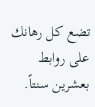تضع كل رهانك على روابط بعشرين سنتاً.